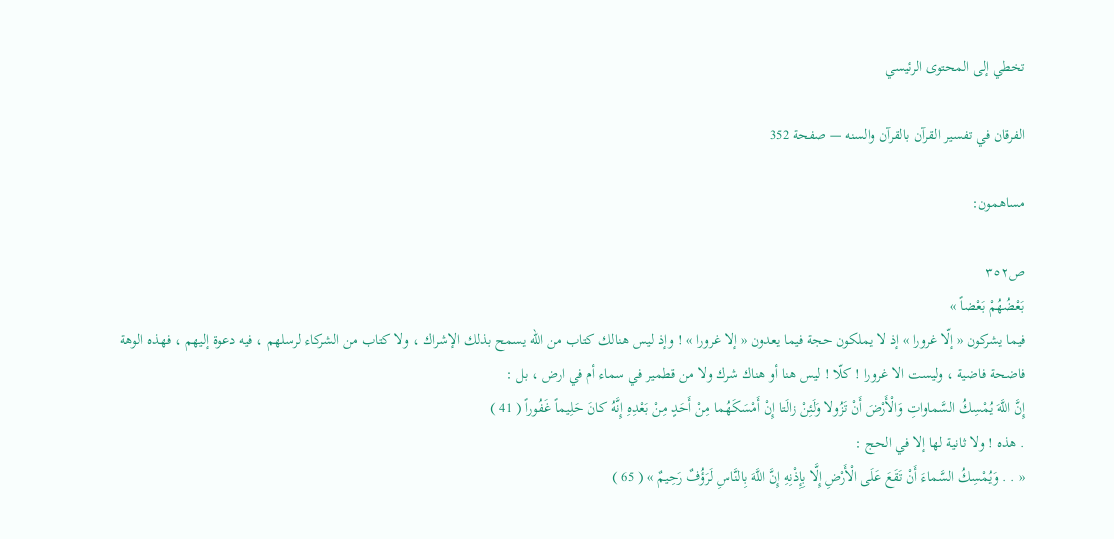تخطي إلى المحتوى الرئيسي

الفرقان في تفسير القرآن بالقرآن والسنه — صفحة 352

مساهمون:

ص٣٥٢
بَعْضُهُمْ بَعْضاً »
فيما يشركون « إلّا غرورا » إذ لا يملكون حجة فيما يعدون « إلا غرورا » ! وإذ ليس هنالك كتاب من اللّه يسمح بذلك الإشراك ، ولا كتاب من الشركاء لرسلهم ، فيه دعوة إليهم ، فهذه الوهة فاضحة فاضية ، وليست الا غرورا ! كلّا ! ليس هنا أو هناك شرك ولا من قطمير في سماء أم في ارض ، بل :
إِنَّ اللَّهَ يُمْسِكُ السَّماواتِ وَالْأَرْضَ أَنْ تَزُولا وَلَئِنْ زالَتا إِنْ أَمْسَكَهُما مِنْ أَحَدٍ مِنْ بَعْدِهِ إِنَّهُ كانَ حَلِيماً غَفُوراً ( 41 )
. هذه ! ولا ثانية لها إلا في الحج :
« . . وَيُمْسِكُ السَّماءَ أَنْ تَقَعَ عَلَى الْأَرْضِ إِلَّا بِإِذْنِهِ إِنَّ اللَّهَ بِالنَّاسِ لَرَؤُفٌ رَحِيمٌ » ( 65 )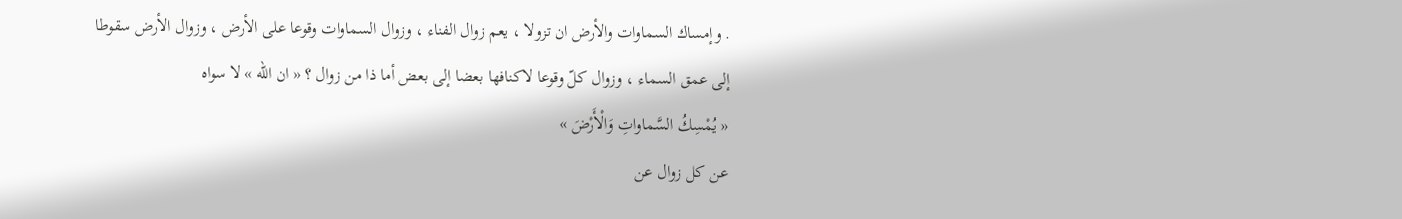. وإمساك السماوات والأرض ان تزولا ، يعم زوال الفناء ، وزوال السماوات وقوعا على الأرض ، وزوال الأرض سقوطا إلى عمق السماء ، وزوال كلّ وقوعا لاكنافها بعضا إلى بعض أما ذا من زوال ؟ « ان اللّه » لا سواه
« يُمْسِكُ السَّماواتِ وَالْأَرْضَ »
عن كل زوال عن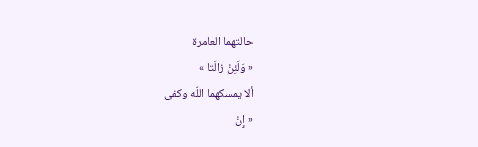حالتهما العامرة
« وَلَئِنْ زالَتا »
ألا يمسكهما اللّه وكفى
« إِنْ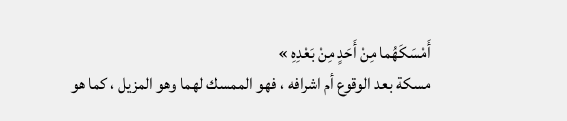أَمْسَكَهُما مِنْ أَحَدٍ مِنْ بَعْدِهِ »
مسكة بعد الوقوع أم اشرافه ، فهو الممسك لهما وهو المزيل ، كما هو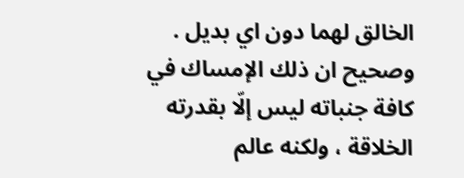الخالق لهما دون اي بديل . وصحيح ان ذلك الإمساك في كافة جنباته ليس إلّا بقدرته الخلاقة ، ولكنه عالم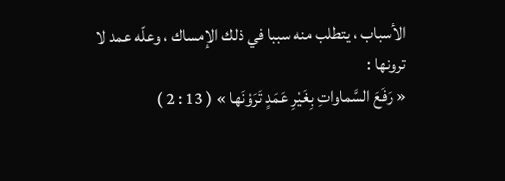الأسباب ، يتطلب منه سببا في ذلك الإمساك ، وعلّه عمد لا ترونها :
« رَفَعَ السَّماواتِ بِغَيْرِ عَمَدٍ تَرَوْنَها » ( 13 : 2 )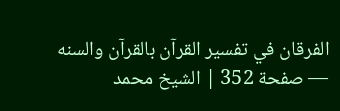الفرقان في تفسير القرآن بالقرآن والسنه — صفحة 352 | الشيخ محمد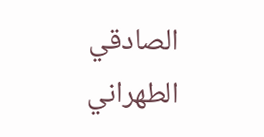الصادقي الطهراني